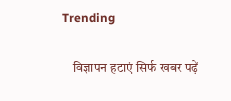Trending

    विज्ञापन हटाएं सिर्फ खबर पढ़ें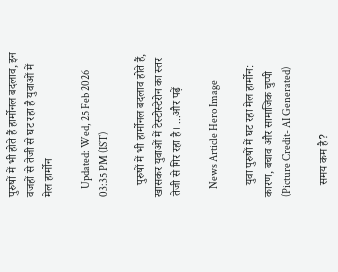पुरुषों में भी होते हैं हार्मोनल बदलाव, इन वजहों से तेजी से घट रहा है युवाओं में मेल हार्मोन

    Updated: Wed, 25 Feb 2026 03:35 PM (IST)

    पुरुषों में भी हार्मोनल बदलाव होते हैं, खासकर युवाओं में टेस्टोस्टेरोन का स्तर तेजी से गिर रहा है। ...और पढ़ें

    News Article Hero Image

    युवा पुरुषों में घट रहा मेल हार्मोन: कारण, बचाव और सामाजिक चुप्पी (Picture Credit- AI Generated)

    समय कम है?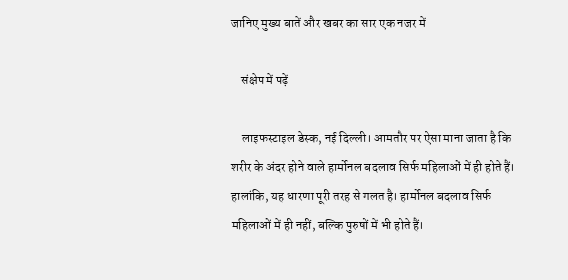जानिए मुख्य बातें और खबर का सार एक नजर में

    संक्षेप में पढ़ें

    लाइफस्टाइल डेस्क, नई दिल्ली। आमतौर पर ऐसा माना जाता है कि शरीर के अंदर होने वाले हार्मोनल बदलाव सिर्फ महिलाओं में ही होते हैं। हालांकि, यह धारणा पूरी तरह से गलत है। हार्मोनल बदलाव सिर्फ महिलाओं में ही नहीं, बल्कि पुरुषों में भी होते हैं।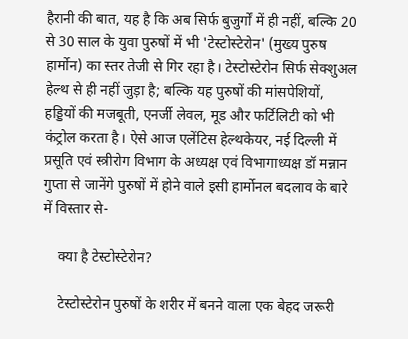हैरानी की बात, यह है कि अब सिर्फ बुजुर्गों में ही नहीं, बल्कि 20 से 30 साल के युवा पुरुषों में भी 'टेस्टोस्टेरोन' (मुख्य पुरुष हार्मोन) का स्तर तेजी से गिर रहा है। टेस्टोस्टेरोन सिर्फ सेक्शुअल हेल्थ से ही नहीं जुड़ा है; बल्कि यह पुरुषों की मांसपेशियों, हड्डियों की मजबूती, एनर्जी लेवल, मूड और फर्टिलिटी को भी कंट्रोल करता है। ऐसे आज एलेंटिस हेल्थकेयर, नई दिल्ली में प्रसूति एवं स्त्रीरोग विभाग के अध्यक्ष एवं विभागाध्यक्ष डॉ मन्नान गुप्ता से जानेंगे पुरुषों में होने वाले इसी हार्मोनल बदलाव के बारे में विस्तार से-

    क्या है टेस्टोस्टेरोन?

    टेस्टोस्टेरोन पुरुषों के शरीर में बनने वाला एक बेहद जरूरी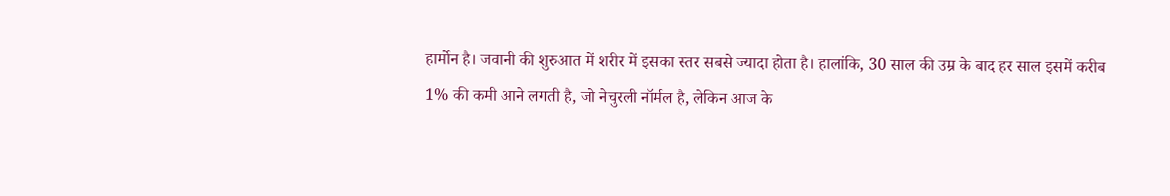हार्मोन है। जवानी की शुरुआत में शरीर में इसका स्तर सबसे ज्यादा होता है। हालांकि, 30 साल की उम्र के बाद हर साल इसमें करीब 1% की कमी आने लगती है, जो नेचुरली नॉर्मल है, लेकिन आज के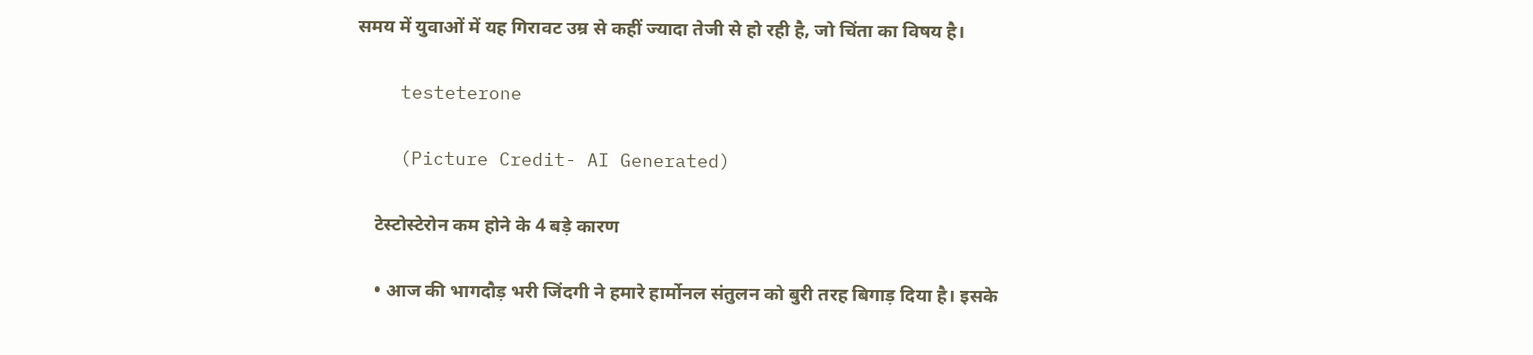समय में युवाओं में यह गिरावट उम्र से कहीं ज्यादा तेजी से हो रही है, जो चिंता का विषय है।

    testeterone

    (Picture Credit- AI Generated)

    टेस्टोस्टेरोन कम होने के 4 बड़े कारण

    • आज की भागदौड़ भरी जिंदगी ने हमारे हार्मोनल संतुलन को बुरी तरह बिगाड़ दिया है। इसके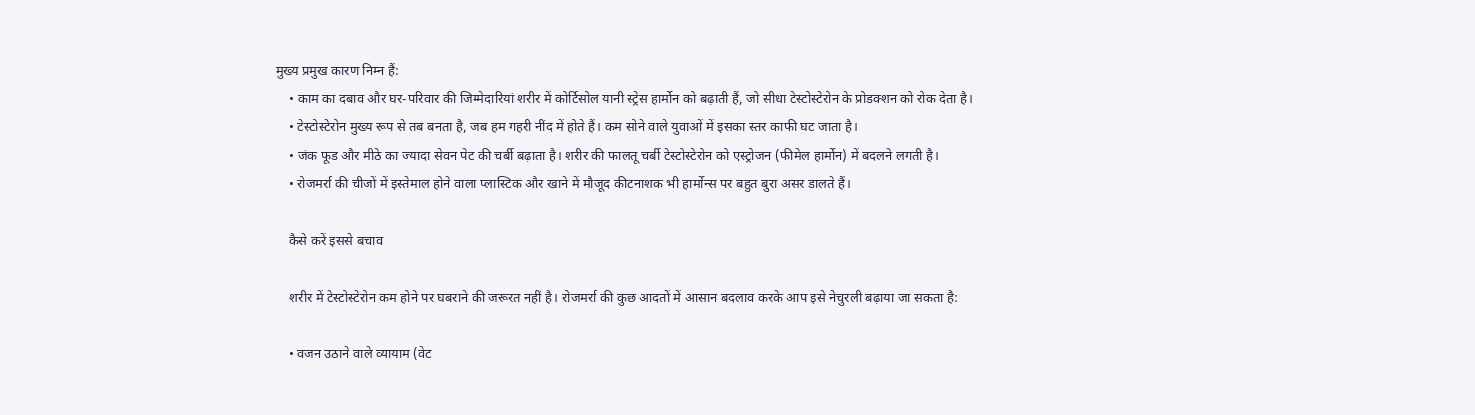मुख्य प्रमुख कारण निम्न हैं:
    • काम का दबाव और घर-परिवार की जिम्मेदारियां शरीर में कोर्टिसोल यानी स्ट्रेस हार्मोन को बढ़ाती हैं, जो सीधा टेस्टोस्टेरोन के प्रोडक्शन को रोक देता है।
    • टेस्टोस्टेरोन मुख्य रूप से तब बनता है, जब हम गहरी नींद में होते हैं। कम सोने वाले युवाओं में इसका स्तर काफी घट जाता है।
    • जंक फूड और मीठे का ज्यादा सेवन पेट की चर्बी बढ़ाता है। शरीर की फालतू चर्बी टेस्टोस्टेरोन को एस्ट्रोजन (फीमेल हार्मोन) में बदलने लगती है।
    • रोजमर्रा की चीजों में इस्तेमाल होने वाला प्लास्टिक और खाने में मौजूद कीटनाशक भी हार्मोन्स पर बहुत बुरा असर डालते हैं।

    कैसे करें इससे बचाव

    शरीर में टेस्टोस्टेरोन कम होने पर घबराने की जरूरत नहीं है। रोजमर्रा की कुछ आदतों में आसान बदलाव करके आप इसे नेचुरली बढ़ाया जा सकता है:

    • वजन उठाने वाले व्यायाम (वेट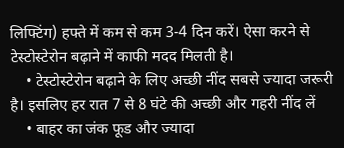लिफ्टिंग) हफ्ते में कम से कम 3-4 दिन करें। ऐसा करने से टेस्टोस्टेरोन बढ़ाने में काफी मदद मिलती है।
    • टेस्टोस्टेरोन बढ़ाने के लिए अच्छी नींद सबसे ज्यादा जरूरी है। इसलिए हर रात 7 से 8 घंटे की अच्छी और गहरी नींद लें
    • बाहर का जंक फूड और ज्यादा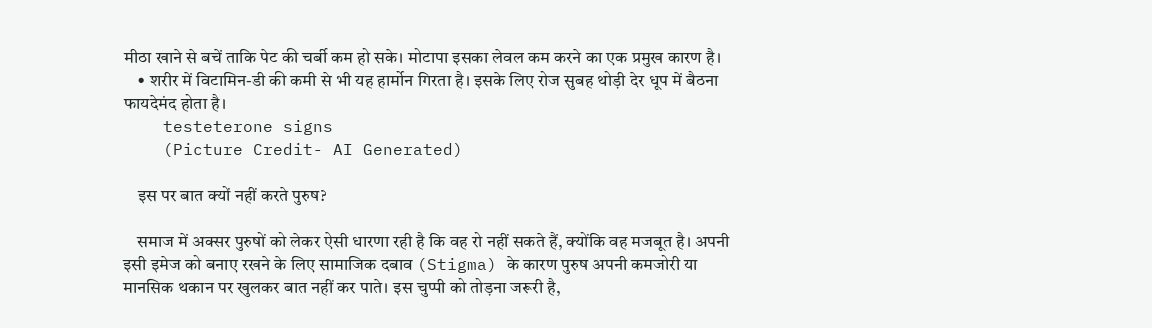मीठा खाने से बचें ताकि पेट की चर्बी कम हो सके। मोटापा इसका लेवल कम करने का एक प्रमुख कारण है।
    • शरीर में विटामिन-डी की कमी से भी यह हार्मोन गिरता है। इसके लिए रोज सुबह थोड़ी देर धूप में बैठना फायदेमंद होता है।
    testeterone signs
    (Picture Credit- AI Generated)

    इस पर बात क्यों नहीं करते पुरुष?

    समाज में अक्सर पुरुषों को लेकर ऐसी धारणा रही है कि वह रो नहीं सकते हैं, क्योंकि वह मजबूत है। अपनी इसी इमेज को बनाए रखने के लिए सामाजिक दबाव (Stigma) के कारण पुरुष अपनी कमजोरी या मानसिक थकान पर खुलकर बात नहीं कर पाते। इस चुप्पी को तोड़ना जरूरी है,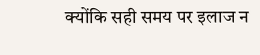क्योंकि सही समय पर इलाज न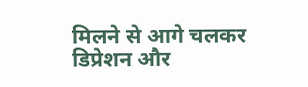मिलने से आगे चलकर डिप्रेशन और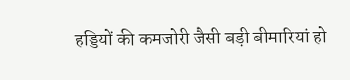हड्डियों की कमजोरी जैसी बड़ी बीमारियां हो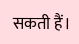सकती हैं।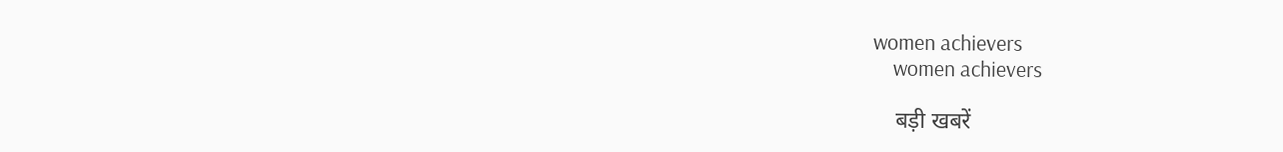women achievers
    women achievers

    बड़ी खबरें